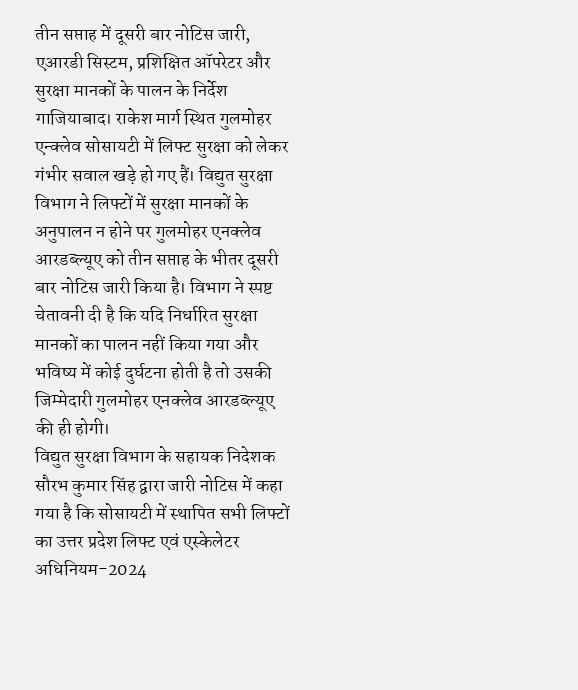तीन सप्ताह में दूसरी बार नोटिस जारी, एआरडी सिस्टम, प्रशिक्षित ऑपरेटर और सुरक्षा मानकों के पालन के निर्देश
गाजियाबाद। राकेश मार्ग स्थित गुलमोहर एन्क्लेव सोसायटी में लिफ्ट सुरक्षा को लेकर गंभीर सवाल खड़े हो गए हैं। विद्युत सुरक्षा विभाग ने लिफ्टों में सुरक्षा मानकों के अनुपालन न होने पर गुलमोहर एनक्लेव आरडब्ल्यूए को तीन सप्ताह के भीतर दूसरी बार नोटिस जारी किया है। विभाग ने स्पष्ट चेतावनी दी है कि यदि निर्धारित सुरक्षा मानकों का पालन नहीं किया गया और भविष्य में कोई दुर्घटना होती है तो उसकी जिम्मेदारी गुलमोहर एनक्लेव आरडब्ल्यूए की ही होगी।
विद्युत सुरक्षा विभाग के सहायक निदेशक सौरभ कुमार सिंह द्वारा जारी नोटिस में कहा गया है कि सोसायटी में स्थापित सभी लिफ्टों का उत्तर प्रदेश लिफ्ट एवं एस्केलेटर अधिनियम-2024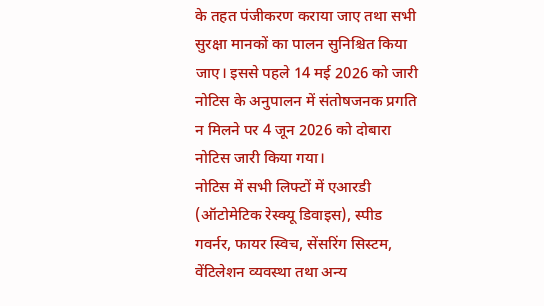के तहत पंजीकरण कराया जाए तथा सभी सुरक्षा मानकों का पालन सुनिश्चित किया जाए। इससे पहले 14 मई 2026 को जारी नोटिस के अनुपालन में संतोषजनक प्रगति न मिलने पर 4 जून 2026 को दोबारा नोटिस जारी किया गया।
नोटिस में सभी लिफ्टों में एआरडी (ऑटोमेटिक रेस्क्यू डिवाइस), स्पीड गवर्नर, फायर स्विच, सेंसरिंग सिस्टम, वेंटिलेशन व्यवस्था तथा अन्य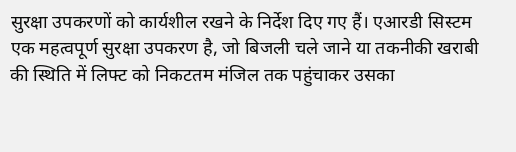सुरक्षा उपकरणों को कार्यशील रखने के निर्देश दिए गए हैं। एआरडी सिस्टम एक महत्वपूर्ण सुरक्षा उपकरण है, जो बिजली चले जाने या तकनीकी खराबी की स्थिति में लिफ्ट को निकटतम मंजिल तक पहुंचाकर उसका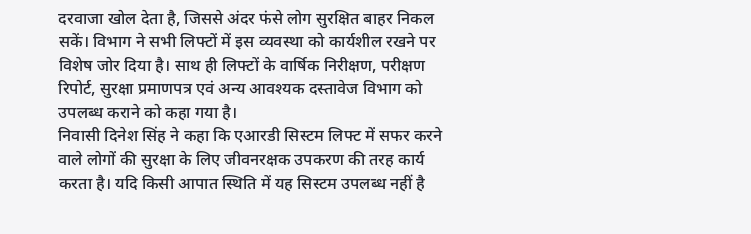दरवाजा खोल देता है, जिससे अंदर फंसे लोग सुरक्षित बाहर निकल सकें। विभाग ने सभी लिफ्टों में इस व्यवस्था को कार्यशील रखने पर विशेष जोर दिया है। साथ ही लिफ्टों के वार्षिक निरीक्षण, परीक्षण रिपोर्ट, सुरक्षा प्रमाणपत्र एवं अन्य आवश्यक दस्तावेज विभाग को उपलब्ध कराने को कहा गया है।
निवासी दिनेश सिंह ने कहा कि एआरडी सिस्टम लिफ्ट में सफर करने वाले लोगों की सुरक्षा के लिए जीवनरक्षक उपकरण की तरह कार्य करता है। यदि किसी आपात स्थिति में यह सिस्टम उपलब्ध नहीं है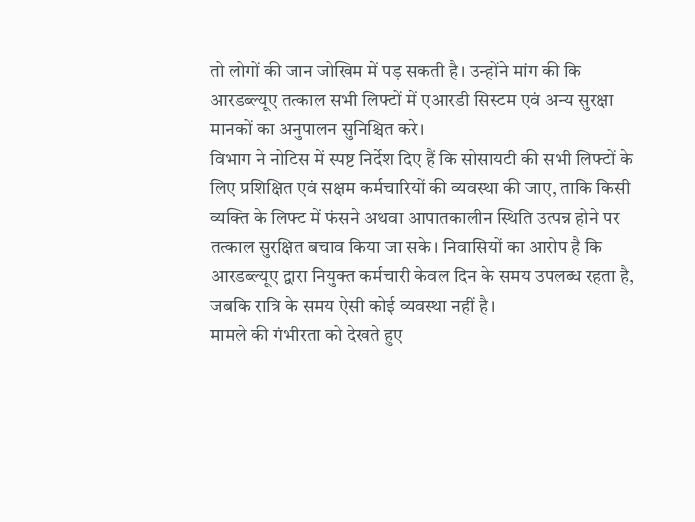तो लोगों की जान जोखिम में पड़ सकती है। उन्होंने मांग की कि आरडब्ल्यूए तत्काल सभी लिफ्टों में एआरडी सिस्टम एवं अन्य सुरक्षा मानकों का अनुपालन सुनिश्चित करे।
विभाग ने नोटिस में स्पष्ट निर्देश दिए हैं कि सोसायटी की सभी लिफ्टों के लिए प्रशिक्षित एवं सक्षम कर्मचारियों की व्यवस्था की जाए, ताकि किसी व्यक्ति के लिफ्ट में फंसने अथवा आपातकालीन स्थिति उत्पन्न होने पर तत्काल सुरक्षित बचाव किया जा सके। निवासियों का आरोप है कि आरडब्ल्यूए द्वारा नियुक्त कर्मचारी केवल दिन के समय उपलब्ध रहता है, जबकि रात्रि के समय ऐसी कोई व्यवस्था नहीं है।
मामले की गंभीरता को देखते हुए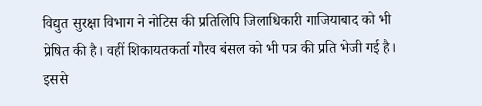विद्युत सुरक्षा विभाग ने नोटिस की प्रतिलिपि जिलाधिकारी गाजियाबाद को भी प्रेषित की है। वहीं शिकायतकर्ता गौरव बंसल को भी पत्र की प्रति भेजी गई है। इससे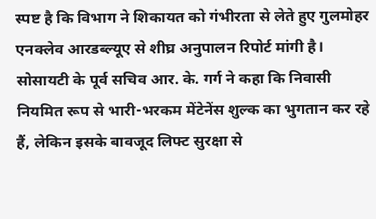स्पष्ट है कि विभाग ने शिकायत को गंभीरता से लेते हुए गुलमोहर एनक्लेव आरडब्ल्यूए से शीघ्र अनुपालन रिपोर्ट मांगी है।
सोसायटी के पूर्व सचिव आर. के. गर्ग ने कहा कि निवासी नियमित रूप से भारी-भरकम मेंटेनेंस शुल्क का भुगतान कर रहे हैं, लेकिन इसके बावजूद लिफ्ट सुरक्षा से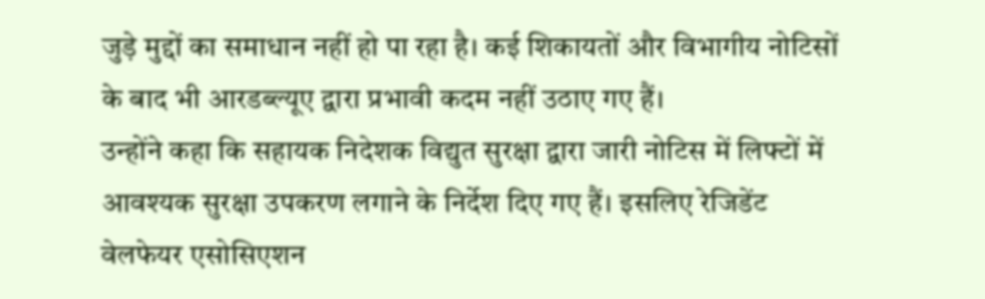जुड़े मुद्दों का समाधान नहीं हो पा रहा है। कई शिकायतों और विभागीय नोटिसों के बाद भी आरडब्ल्यूए द्वारा प्रभावी कदम नहीं उठाए गए हैं।
उन्होंने कहा कि सहायक निदेशक विद्युत सुरक्षा द्वारा जारी नोटिस में लिफ्टों में आवश्यक सुरक्षा उपकरण लगाने के निर्देश दिए गए हैं। इसलिए रेजिडेंट वेलफेयर एसोसिएशन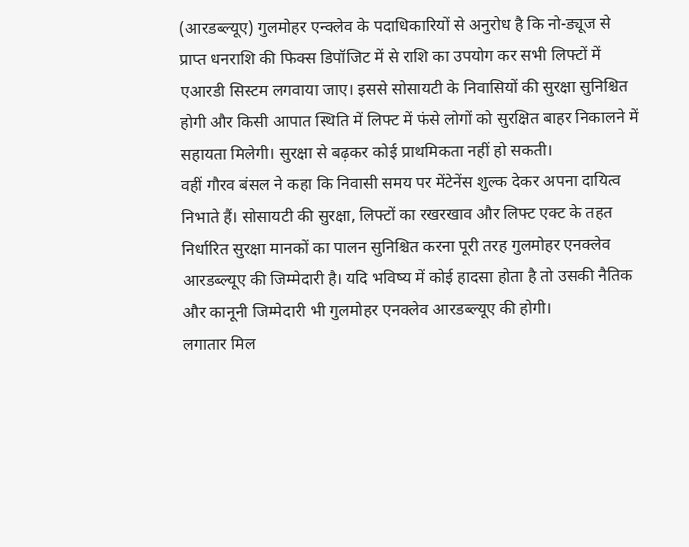(आरडब्ल्यूए) गुलमोहर एन्क्लेव के पदाधिकारियों से अनुरोध है कि नो-ड्यूज से प्राप्त धनराशि की फिक्स डिपॉजिट में से राशि का उपयोग कर सभी लिफ्टों में एआरडी सिस्टम लगवाया जाए। इससे सोसायटी के निवासियों की सुरक्षा सुनिश्चित होगी और किसी आपात स्थिति में लिफ्ट में फंसे लोगों को सुरक्षित बाहर निकालने में सहायता मिलेगी। सुरक्षा से बढ़कर कोई प्राथमिकता नहीं हो सकती।
वहीं गौरव बंसल ने कहा कि निवासी समय पर मेंटेनेंस शुल्क देकर अपना दायित्व निभाते हैं। सोसायटी की सुरक्षा, लिफ्टों का रखरखाव और लिफ्ट एक्ट के तहत निर्धारित सुरक्षा मानकों का पालन सुनिश्चित करना पूरी तरह गुलमोहर एनक्लेव आरडब्ल्यूए की जिम्मेदारी है। यदि भविष्य में कोई हादसा होता है तो उसकी नैतिक और कानूनी जिम्मेदारी भी गुलमोहर एनक्लेव आरडब्ल्यूए की होगी।
लगातार मिल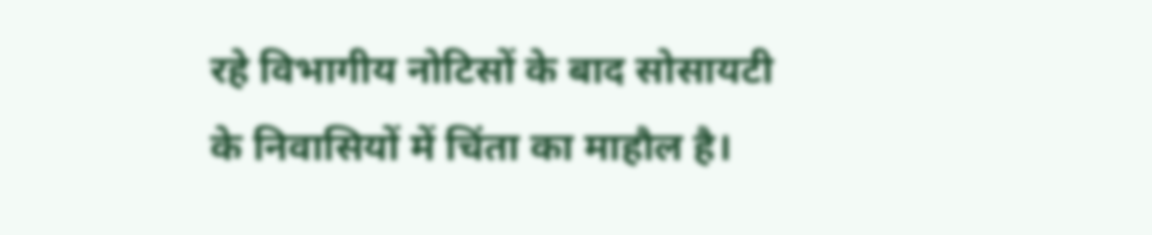रहे विभागीय नोटिसों के बाद सोसायटी के निवासियों में चिंता का माहौल है।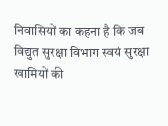निवासियों का कहना है कि जब विद्युत सुरक्षा विभाग स्वयं सुरक्षा खामियों की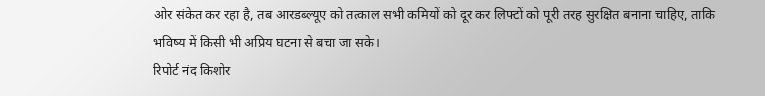ओर संकेत कर रहा है, तब आरडब्ल्यूए को तत्काल सभी कमियों को दूर कर लिफ्टों को पूरी तरह सुरक्षित बनाना चाहिए, ताकि भविष्य में किसी भी अप्रिय घटना से बचा जा सके।
रिपोर्ट नंद किशोर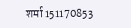शर्मा 151170853